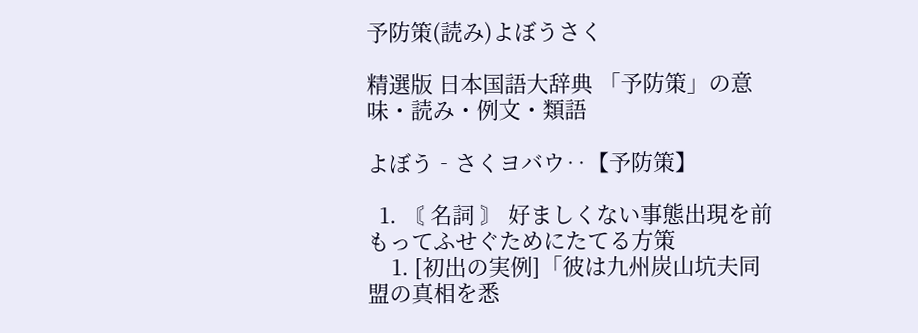予防策(読み)よぼうさく

精選版 日本国語大辞典 「予防策」の意味・読み・例文・類語

よぼう‐さくヨバウ‥【予防策】

  1. 〘 名詞 〙 好ましくない事態出現を前もってふせぐためにたてる方策
    1. [初出の実例]「彼は九州炭山坑夫同盟の真相を悉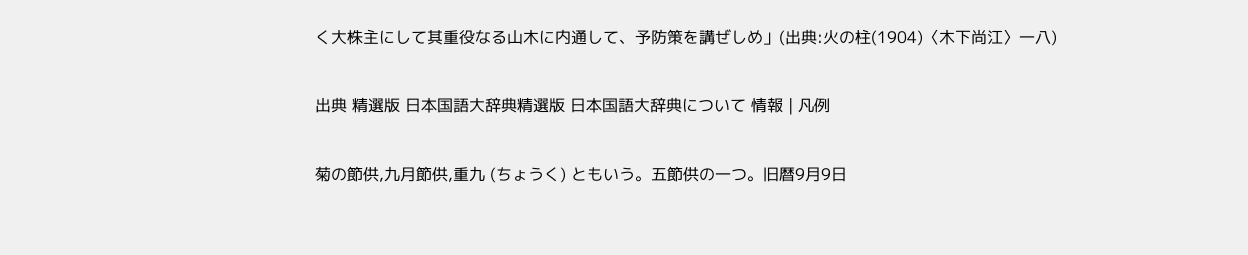く大株主にして其重役なる山木に内通して、予防策を講ぜしめ」(出典:火の柱(1904)〈木下尚江〉一八)

出典 精選版 日本国語大辞典精選版 日本国語大辞典について 情報 | 凡例

菊の節供,九月節供,重九 (ちょうく) ともいう。五節供の一つ。旧暦9月9日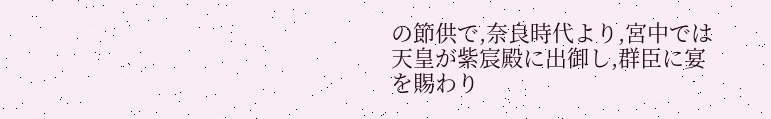の節供で,奈良時代より,宮中では天皇が紫宸殿に出御し,群臣に宴を賜わり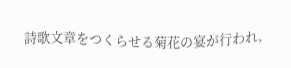詩歌文章をつくらせる菊花の宴が行われ,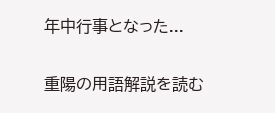年中行事となった...

重陽の用語解説を読む